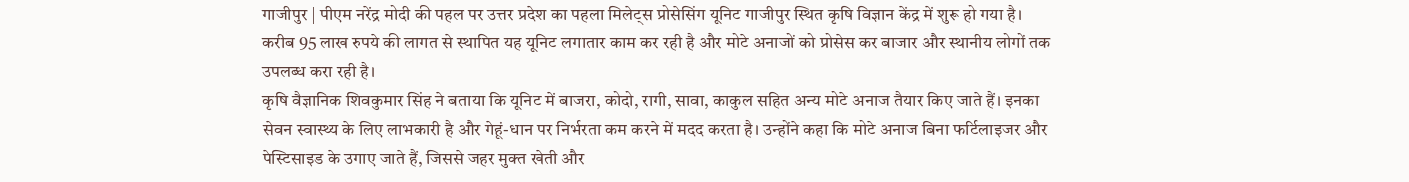गाजीपुर | पीएम नरेंद्र मोदी की पहल पर उत्तर प्रदेश का पहला मिलेट्स प्रोसेसिंग यूनिट गाजीपुर स्थित कृषि विज्ञान केंद्र में शुरू हो गया है। करीब 95 लाख रुपये की लागत से स्थापित यह यूनिट लगातार काम कर रही है और मोटे अनाजों को प्रोसेस कर बाजार और स्थानीय लोगों तक उपलब्ध करा रही है।
कृषि वैज्ञानिक शिवकुमार सिंह ने बताया कि यूनिट में बाजरा, कोदो, रागी, सावा, काकुल सहित अन्य मोटे अनाज तैयार किए जाते हैं। इनका सेवन स्वास्थ्य के लिए लाभकारी है और गेहूं-धान पर निर्भरता कम करने में मदद करता है। उन्होंने कहा कि मोटे अनाज बिना फर्टिलाइजर और पेस्टिसाइड के उगाए जाते हैं, जिससे जहर मुक्त खेती और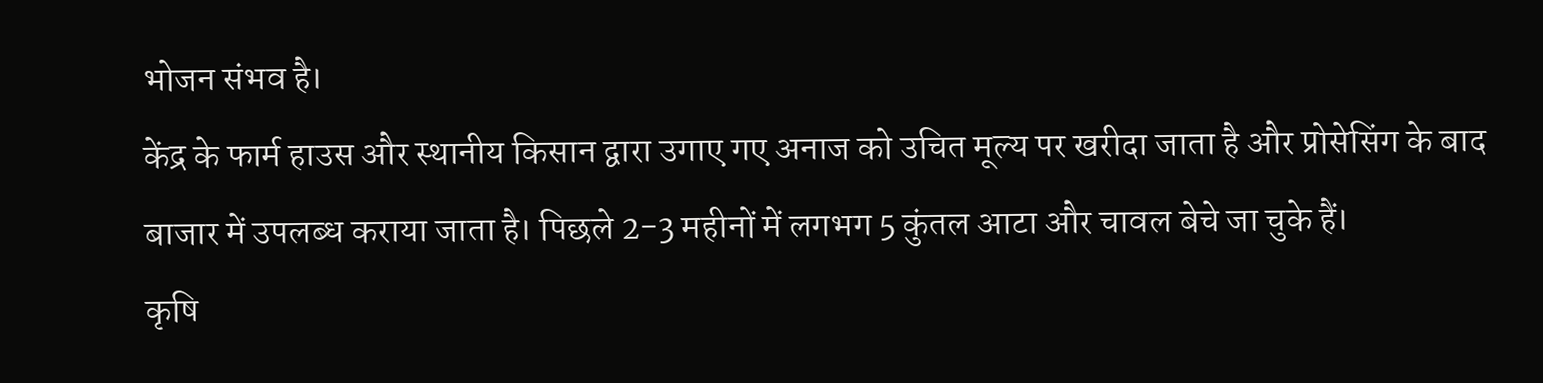भोजन संभव है।
केंद्र के फार्म हाउस और स्थानीय किसान द्वारा उगाए गए अनाज को उचित मूल्य पर खरीदा जाता है और प्रोसेसिंग के बाद बाजार में उपलब्ध कराया जाता है। पिछले 2-3 महीनों में लगभग 5 कुंतल आटा और चावल बेचे जा चुके हैं।
कृषि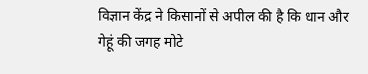विज्ञान केंद्र ने किसानों से अपील की है कि धान और गेहूं की जगह मोटे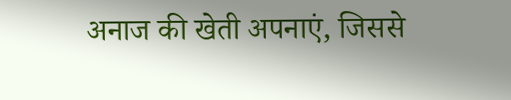अनाज की खेती अपनाएं, जिससे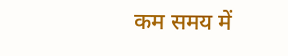कम समय में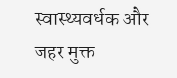स्वास्थ्यवर्धक और जहर मुक्त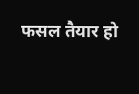फसल तैयार हो